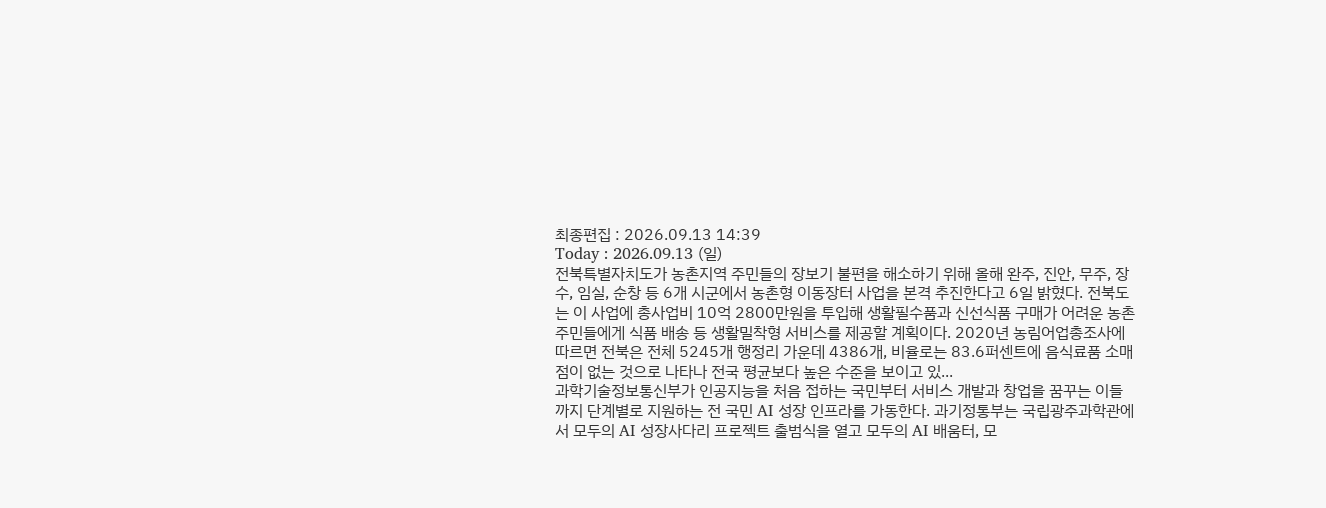최종편집 : 2026.09.13 14:39
Today : 2026.09.13 (일)
전북특별자치도가 농촌지역 주민들의 장보기 불편을 해소하기 위해 올해 완주, 진안, 무주, 장수, 임실, 순창 등 6개 시군에서 농촌형 이동장터 사업을 본격 추진한다고 6일 밝혔다. 전북도는 이 사업에 총사업비 10억 2800만원을 투입해 생활필수품과 신선식품 구매가 어려운 농촌 주민들에게 식품 배송 등 생활밀착형 서비스를 제공할 계획이다. 2020년 농림어업총조사에 따르면 전북은 전체 5245개 행정리 가운데 4386개, 비율로는 83.6퍼센트에 음식료품 소매점이 없는 것으로 나타나 전국 평균보다 높은 수준을 보이고 있...
과학기술정보통신부가 인공지능을 처음 접하는 국민부터 서비스 개발과 창업을 꿈꾸는 이들까지 단계별로 지원하는 전 국민 AI 성장 인프라를 가동한다. 과기정통부는 국립광주과학관에서 모두의 AI 성장사다리 프로젝트 출범식을 열고 모두의 AI 배움터, 모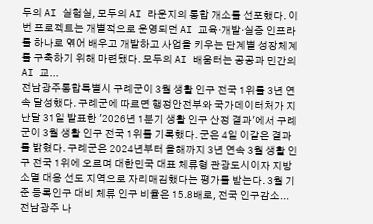두의 AI 실험실, 모두의 AI 라운지의 통합 개소를 선포했다. 이번 프로젝트는 개별적으로 운영되던 AI 교육·개발·실증 인프라를 하나로 엮어 배우고 개발하고 사업을 키우는 단계별 성장체계를 구축하기 위해 마련됐다. 모두의 AI 배움터는 공공과 민간의 AI 교...
전남광주통합특별시 구례군이 3월 생활 인구 전국 1위를 3년 연속 달성했다. 구례군에 따르면 행정안전부와 국가데이터처가 지난달 31일 발표한 '2026년 1분기 생활 인구 산정 결과'에서 구례군이 3월 생활 인구 전국 1위를 기록했다. 군은 4일 이같은 결과를 밝혔다. 구례군은 2024년부터 올해까지 3년 연속 3월 생활 인구 전국 1위에 오르며 대한민국 대표 체류형 관광도시이자 지방소멸 대응 선도 지역으로 자리매김했다는 평가를 받는다. 3월 기준 등록인구 대비 체류 인구 비율은 15.8배로, 전국 인구감소...
전남광주 나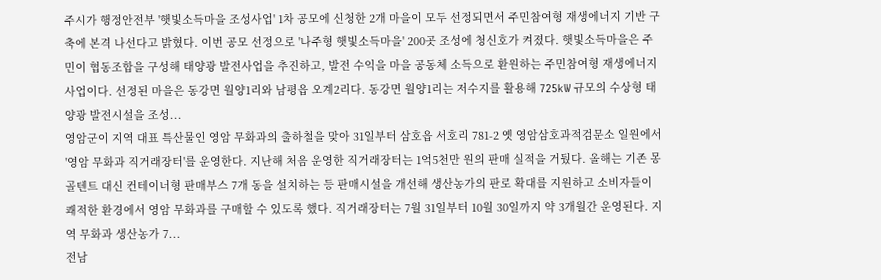주시가 행정안전부 '햇빛소득마을 조성사업' 1차 공모에 신청한 2개 마을이 모두 선정되면서 주민참여형 재생에너지 기반 구축에 본격 나선다고 밝혔다. 이번 공모 선정으로 '나주형 햇빛소득마을' 200곳 조성에 청신호가 켜졌다. 햇빛소득마을은 주민이 협동조합을 구성해 태양광 발전사업을 추진하고, 발전 수익을 마을 공동체 소득으로 환원하는 주민참여형 재생에너지 사업이다. 선정된 마을은 동강면 월양1리와 남평읍 오계2리다. 동강면 월양1리는 저수지를 활용해 725kW 규모의 수상형 태양광 발전시설을 조성...
영암군이 지역 대표 특산물인 영암 무화과의 출하철을 맞아 31일부터 삼호읍 서호리 781-2 옛 영암삼호과적검문소 일원에서 '영암 무화과 직거래장터'를 운영한다. 지난해 처음 운영한 직거래장터는 1억5천만 원의 판매 실적을 거뒀다. 올해는 기존 몽골텐트 대신 컨테이너형 판매부스 7개 동을 설치하는 등 판매시설을 개선해 생산농가의 판로 확대를 지원하고 소비자들이 쾌적한 환경에서 영암 무화과를 구매할 수 있도록 했다. 직거래장터는 7월 31일부터 10월 30일까지 약 3개월간 운영된다. 지역 무화과 생산농가 7...
전남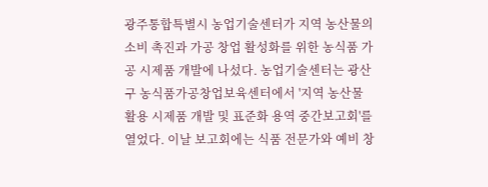광주통합특별시 농업기술센터가 지역 농산물의 소비 촉진과 가공 창업 활성화를 위한 농식품 가공 시제품 개발에 나섰다. 농업기술센터는 광산구 농식품가공창업보육센터에서 '지역 농산물 활용 시제품 개발 및 표준화 용역 중간보고회'를 열었다. 이날 보고회에는 식품 전문가와 예비 창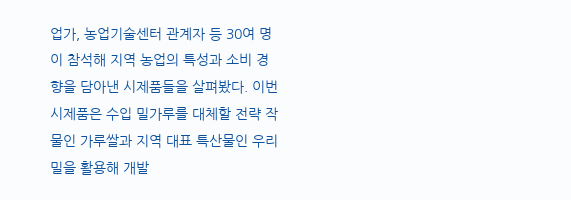업가, 농업기술센터 관계자 등 30여 명이 참석해 지역 농업의 특성과 소비 경향을 담아낸 시제품들을 살펴봤다. 이번 시제품은 수입 밀가루를 대체할 전략 작물인 가루쌀과 지역 대표 특산물인 우리밀을 활용해 개발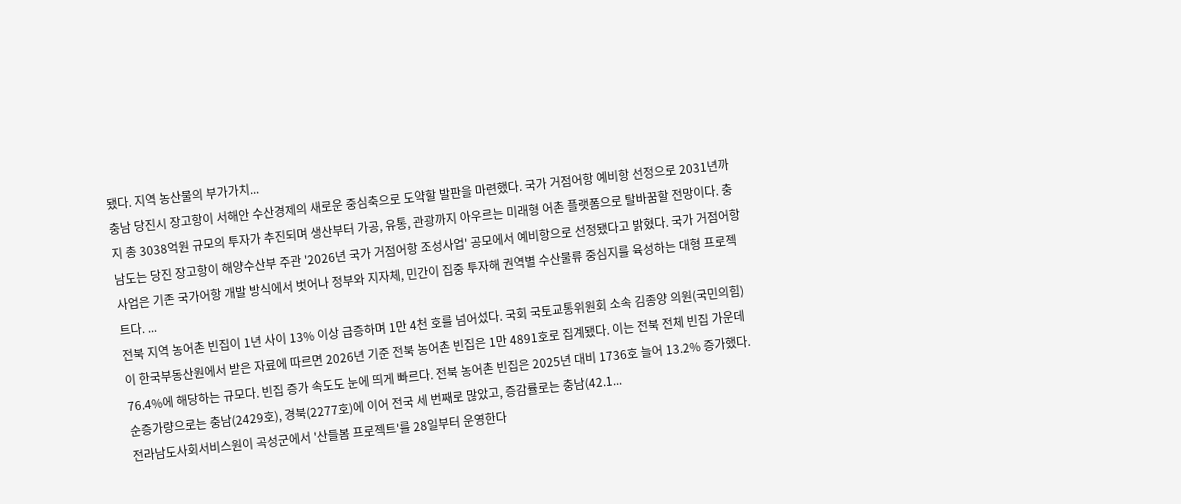됐다. 지역 농산물의 부가가치...
충남 당진시 장고항이 서해안 수산경제의 새로운 중심축으로 도약할 발판을 마련했다. 국가 거점어항 예비항 선정으로 2031년까지 총 3038억원 규모의 투자가 추진되며 생산부터 가공, 유통, 관광까지 아우르는 미래형 어촌 플랫폼으로 탈바꿈할 전망이다. 충남도는 당진 장고항이 해양수산부 주관 '2026년 국가 거점어항 조성사업' 공모에서 예비항으로 선정됐다고 밝혔다. 국가 거점어항 사업은 기존 국가어항 개발 방식에서 벗어나 정부와 지자체, 민간이 집중 투자해 권역별 수산물류 중심지를 육성하는 대형 프로젝트다. ...
전북 지역 농어촌 빈집이 1년 사이 13% 이상 급증하며 1만 4천 호를 넘어섰다. 국회 국토교통위원회 소속 김종양 의원(국민의힘)이 한국부동산원에서 받은 자료에 따르면 2026년 기준 전북 농어촌 빈집은 1만 4891호로 집계됐다. 이는 전북 전체 빈집 가운데 76.4%에 해당하는 규모다. 빈집 증가 속도도 눈에 띄게 빠르다. 전북 농어촌 빈집은 2025년 대비 1736호 늘어 13.2% 증가했다. 순증가량으로는 충남(2429호), 경북(2277호)에 이어 전국 세 번째로 많았고, 증감률로는 충남(42.1...
전라남도사회서비스원이 곡성군에서 '산들봄 프로젝트'를 28일부터 운영한다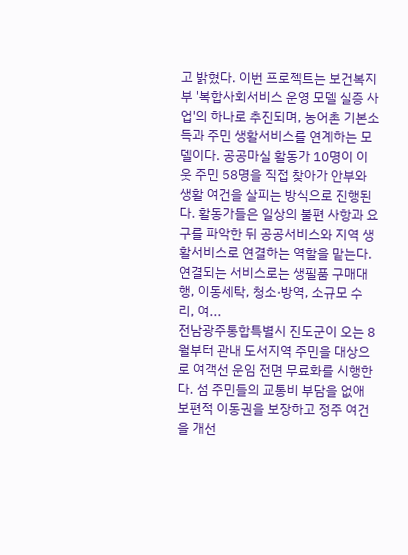고 밝혔다. 이번 프로젝트는 보건복지부 '복합사회서비스 운영 모델 실증 사업'의 하나로 추진되며, 농어촌 기본소득과 주민 생활서비스를 연계하는 모델이다. 공공마실 활동가 10명이 이웃 주민 58명을 직접 찾아가 안부와 생활 여건을 살피는 방식으로 진행된다. 활동가들은 일상의 불편 사항과 요구를 파악한 뒤 공공서비스와 지역 생활서비스로 연결하는 역할을 맡는다. 연결되는 서비스로는 생필품 구매대행, 이동세탁, 청소·방역, 소규모 수리, 여...
전남광주통합특별시 진도군이 오는 8월부터 관내 도서지역 주민을 대상으로 여객선 운임 전면 무료화를 시행한다. 섬 주민들의 교통비 부담을 없애 보편적 이동권을 보장하고 정주 여건을 개선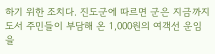하기 위한 조치다. 진도군에 따르면 군은 지금까지 도서 주민들이 부담해 온 1,000원의 여객선 운임을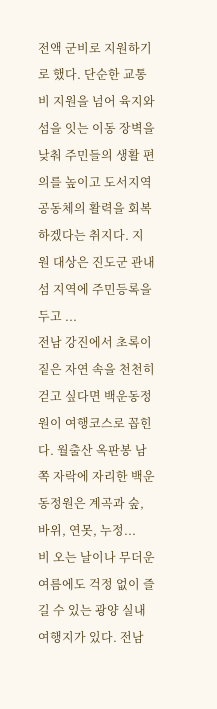전액 군비로 지원하기로 했다. 단순한 교통비 지원을 넘어 육지와 섬을 잇는 이동 장벽을 낮춰 주민들의 생활 편의를 높이고 도서지역 공동체의 활력을 회복하겠다는 취지다. 지원 대상은 진도군 관내 섬 지역에 주민등록을 두고 ...
전남 강진에서 초록이 짙은 자연 속을 천천히 걷고 싶다면 백운동정원이 여행코스로 꼽힌다. 월출산 옥판봉 남쪽 자락에 자리한 백운동정원은 계곡과 숲, 바위, 연못, 누정...
비 오는 날이나 무더운 여름에도 걱정 없이 즐길 수 있는 광양 실내 여행지가 있다. 전남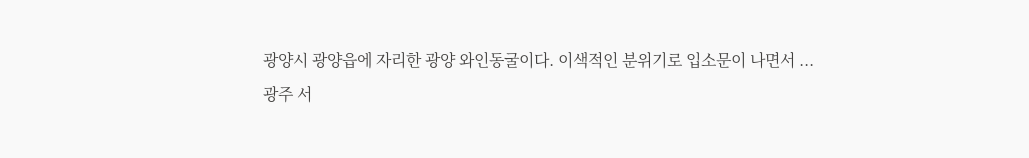광양시 광양읍에 자리한 광양 와인동굴이다. 이색적인 분위기로 입소문이 나면서 ...
광주 서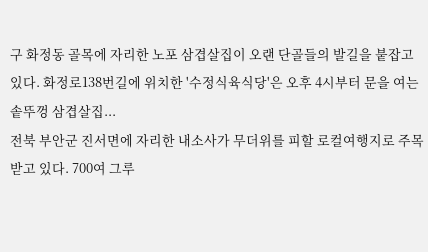구 화정동 골목에 자리한 노포 삼겹살집이 오랜 단골들의 발길을 붙잡고 있다. 화정로138번길에 위치한 '수정식육식당'은 오후 4시부터 문을 여는 솥뚜껑 삼겹살집...
전북 부안군 진서면에 자리한 내소사가 무더위를 피할 로컬여행지로 주목받고 있다. 700여 그루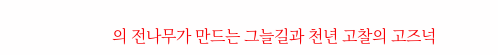의 전나무가 만드는 그늘길과 천년 고찰의 고즈넉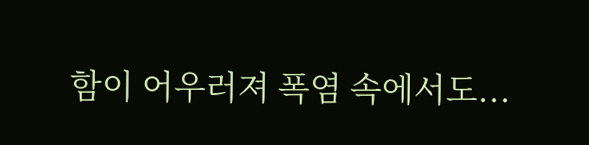함이 어우러져 폭염 속에서도...